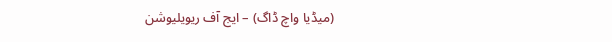(میڈیا واچ ڈاگ) – ایج آف ریویلیوشن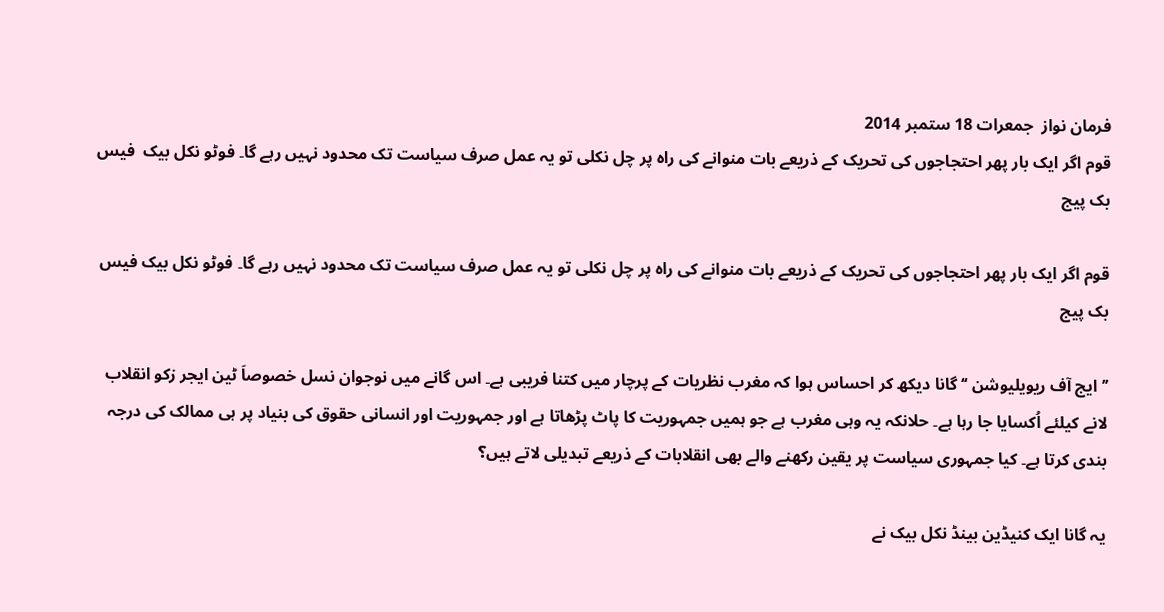فرمان نواز  جمعرات 18 ستمبر 2014
قوم اگر ایک بار پھر احتجاجوں کی تحریک کے ذریعے بات منوانے کی راہ پر چل نکلی تو یہ عمل صرف سیاست تک محدود نہیں رہے گا۔ فوٹو نکل بیک  فیس بک پیج

قوم اگر ایک بار پھر احتجاجوں کی تحریک کے ذریعے بات منوانے کی راہ پر چل نکلی تو یہ عمل صرف سیاست تک محدود نہیں رہے گا۔ فوٹو نکل بیک فیس بک پیج

’’ایج آف ریویلیوشن ‘‘ گانا دیکھ کر احساس ہوا کہ مغرب نظریات کے پرچار میں کتنا فریبی ہے۔ اس گانے میں نوجوان نسل خصوصاَ ٹین ایجر زکو انقلاب لانے کیلئے اُکسایا جا رہا ہے۔ حلانکہ یہ وہی مغرب ہے جو ہمیں جمہوریت کا پاٹ پڑھاتا ہے اور جمہوریت اور انسانی حقوق کی بنیاد پر ہی ممالک کی درجہ بندی کرتا ہے۔ کیا جمہوری سیاست پر یقین رکھنے والے بھی انقلابات کے ذریعے تبدیلی لاتے ہیں؟

یہ گانا ایک کنیڈین بینڈ نکل بیک نے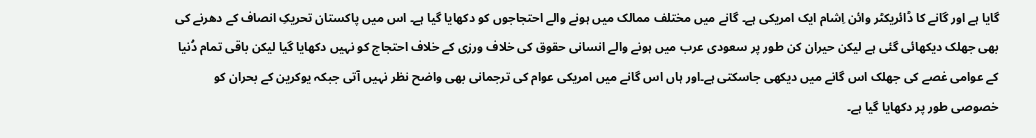گایا ہے اور گانے کا ڈائریکٹر وائن اِشام ایک امریکی ہے۔ گانے میں مختلف ممالک میں ہونے والے احتجاجوں کو دکھایا گیا ہے۔ اس میں پاکستان تحریکِ انصاف کے دھرنے کی بھی جھلک دیکھائی گئی ہے لیکن حیران کن طور پر سعودی عرب میں ہونے والے انسانی حقوق کی خلاف ورزی کے خلاف احتجاج کو نہیں دکھایا گیا لیکن باقی تمام دُنیا کے عوامی غصے کی جھلک اس گانے میں دیکھی جاسکتی ہے۔اور ہاں اس گانے میں امریکی عوام کی ترجمانی بھی واضح نظر نہیں آتی جبکہ یوکرین کے بحران کو خصوصی طور پر دکھایا گیا ہے۔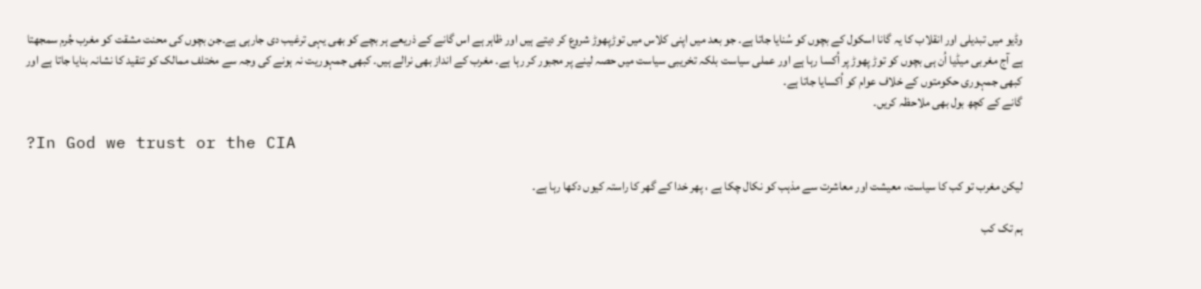وڈیو میں تبدیلی اور انقلاب کا یہ گانا اسکول کے بچوں کو سُنایا جاتا ہے۔ جو بعد میں اپنی کلاس میں توڑپھوڑ شروع کر دیتے ہیں اور ظاہر ہے اس گانے کے ذریعے ہر بچے کو بھی یہی ترغیب دی جارہی ہے۔جن بچوں کی محنت مشقت کو مغرب جُرم سمجھتا ہے آج مغربی میڈیا اُن ہی بچوں کو توڑ پھوڑ پر اُکسا رہا ہے اور عملی سیاست بلکہ تخریبی سیاست میں حصہ لینے پر مجبور کر رہا ہے۔ مغرب کے انداز بھی نرالے ہیں۔ کبھی جمہوریت نہ ہونے کی وجہ سے مختلف ممالک کو تنقید کا نشانہ بنایا جاتا ہے اور کبھی جمہوری حکومتوں کے خلاف عوام کو اُکسایا جاتا ہے۔
گانے کے کچھ بول بھی ملاحظہ کریں۔

?In God we trust or the CIA

لیکن مغرب تو کب کا سیاست، معیشت اور معاشرت سے مذہب کو نکال چکا ہے ، پھر خدا کے گھر کا راستہ کیوں دکھا رہا ہے۔

ہم تک کب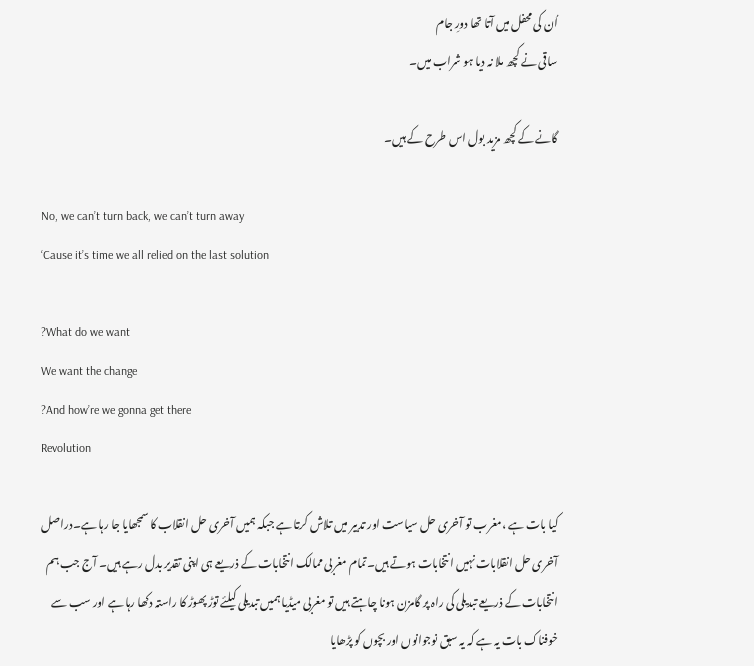اُن کی محفل میں آتا تھا دورِ جام
ساقی نے کچھ ملا نہ دیا ہو شراب میں۔

گانے کے کچھ مزید بول اس طرح کے ہیں۔

No, we can’t turn back, we can’t turn away
‘Cause it’s time we all relied on the last solution

?What do we want
We want the change
?And how’re we gonna get there
Revolution

کیا بات ہے ،مغرب تو آخری حل سیاست اور تدبیر میں تلاش کرتا ہے جبکہ ہمیں آخری حل انقلاب کا سمجھایا جا رہا ہے۔دراصل آخری حل انقلابات نہیں انتخابات ہوتے ہیں۔تمام مغربی ممالک انتخابات کے ذریعے ہی اپنی تقدیر بدل رہے ہیں۔ آج جب ہم انتخابات کے ذریعے تبدیلی کی راہ پر گامزن ہونا چاہتے ہیں تو مغربی میڈیا ہمیں تبدیلی کیلئے توڑ پھوڑ کا راستہ دکھا رہا ہے اور سب سے خوفناک بات یہ ہے کہ یہ سبق نوجوانوں اور بچوں کو پڑھایا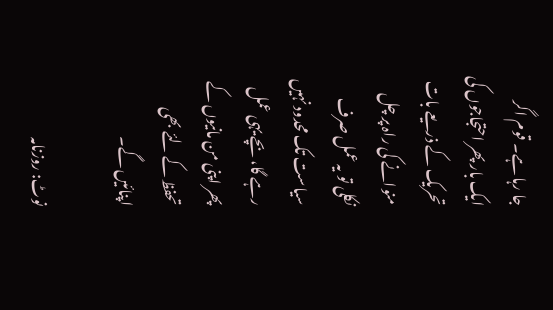جا رہا ہے۔ قوم اگر ایک بار پھر احتجاجوں کی تحریک کے ذریعے بات منوانے کی راہ پر چل نکلی تو یہ عمل صرف سیاست تک محدود نہیں رہے گا، بچے یہی عمل پھر اپنی من مانیوں کے تحفظ کے لئے بھی اپنائیں گے۔

نوٹ: روزنامہ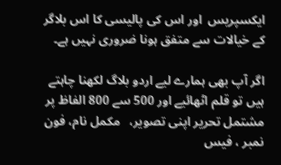ایکسپریس  اور اس کی پالیسی کا اس بلاگر کے خیالات سے متفق ہونا ضروری نہیں ہے۔

اگر آپ بھی ہمارے لیے اردو بلاگ لکھنا چاہتے ہیں تو قلم اٹھائیے اور 500 سے 800 الفاظ پر مشتمل تحریر اپنی تصویر،   مکمل نام، فون نمبر ، فیس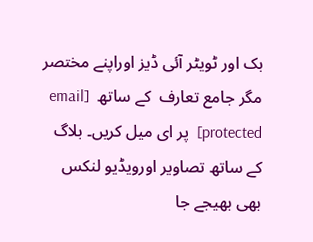بک اور ٹویٹر آئی ڈیز اوراپنے مختصر مگر جامع تعارف  کے ساتھ  [email protected]  پر ای میل کریں۔ بلاگ کے ساتھ تصاویر اورویڈیو لنکس بھی بھیجے جا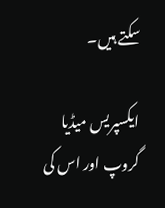سکتے ہیں۔

ایکسپریس میڈیا گروپ اور اس کی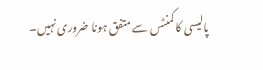پالیسی کا کمنٹس سے متفق ہونا ضروری نہیں۔